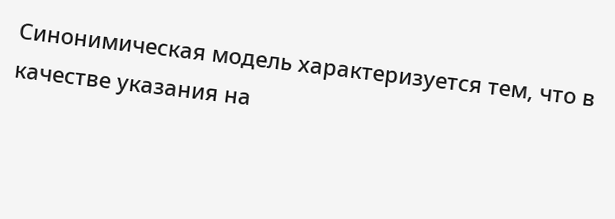Синонимическая модель характеризуется тем, что в качестве указания на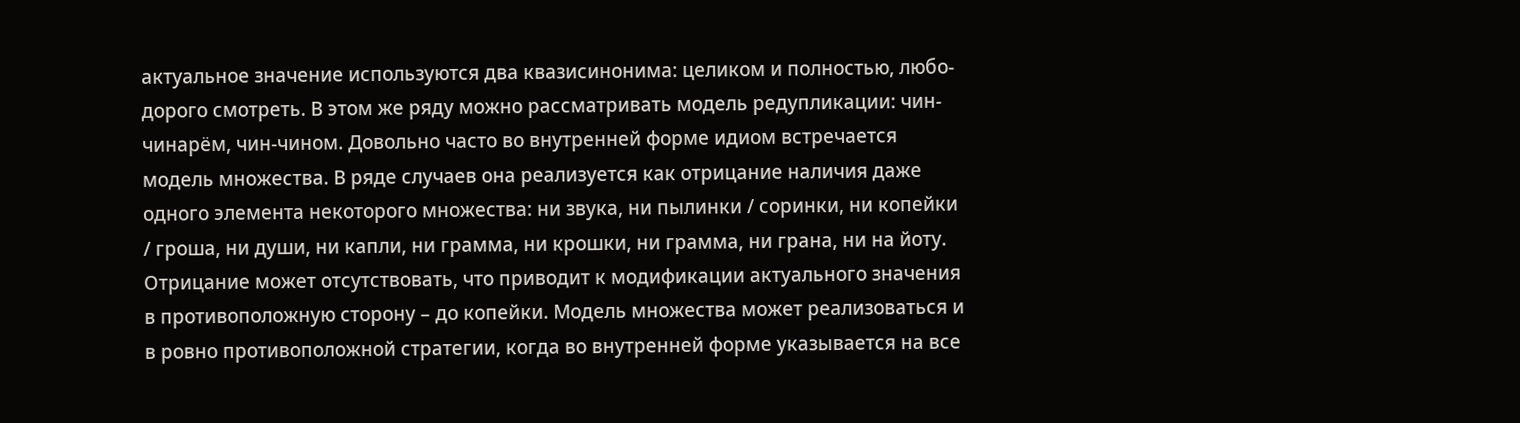актуальное значение используются два квазисинонима: целиком и полностью, любо-дорого смотреть. В этом же ряду можно рассматривать модель редупликации: чин-чинарём, чин-чином. Довольно часто во внутренней форме идиом встречается модель множества. В ряде случаев она реализуется как отрицание наличия даже одного элемента некоторого множества: ни звука, ни пылинки / соринки, ни копейки / гроша, ни души, ни капли, ни грамма, ни крошки, ни грамма, ни грана, ни на йоту. Отрицание может отсутствовать, что приводит к модификации актуального значения в противоположную сторону – до копейки. Модель множества может реализоваться и в ровно противоположной стратегии, когда во внутренней форме указывается на все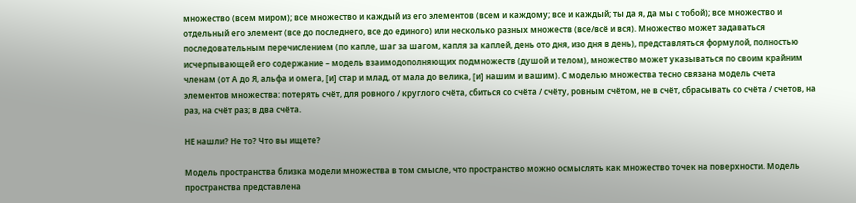множество (всем миром); все множество и каждый из его элементов (всем и каждому; все и каждый; ты да я, да мы с тобой); все множество и отдельный его элемент (все до последнего, все до единого) или несколько разных множеств (все/всё и вся). Множество может задаваться последовательным перечислением (по капле, шаг за шагом, капля за каплей, день ото дня, изо дня в день), представляться формулой, полностью исчерпывающей его содержание – модель взаимодополняющих подмножеств (душой и телом), множество может указываться по своим крайним членам (от А до Я, альфа и омега, [и] стар и млад, от мала до велика, [и] нашим и вашим). С моделью множества тесно связана модель счета элементов множества: потерять счёт, для ровного / круглого счёта, сбиться со счёта / счёту, ровным счётом, не в счёт, сбрасывать со счёта / счетов, на раз, на счёт раз; в два счёта.

НЕ нашли? Не то? Что вы ищете?

Модель пространства близка модели множества в том смысле, что пространство можно осмыслять как множество точек на поверхности. Модель пространства представлена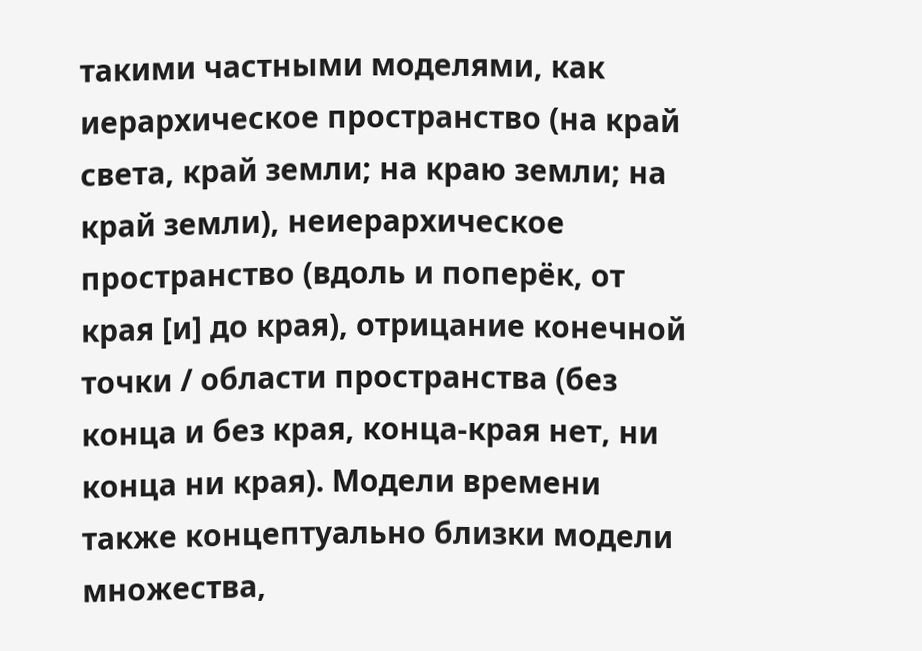такими частными моделями, как иерархическое пространство (на край света, край земли; на краю земли; на край земли), неиерархическое пространство (вдоль и поперёк, от края [и] до края), отрицание конечной точки / области пространства (без конца и без края, конца-края нет, ни конца ни края). Модели времени также концептуально близки модели множества,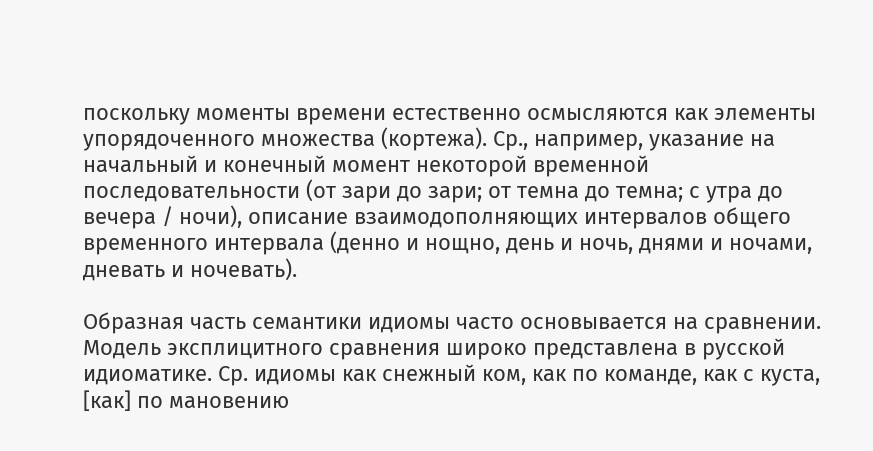поскольку моменты времени естественно осмысляются как элементы упорядоченного множества (кортежа). Ср., например, указание на начальный и конечный момент некоторой временной последовательности (от зари до зари; от темна до темна; с утра до вечера / ночи), описание взаимодополняющих интервалов общего временного интервала (денно и нощно, день и ночь, днями и ночами, дневать и ночевать).

Образная часть семантики идиомы часто основывается на сравнении. Модель эксплицитного сравнения широко представлена в русской идиоматике. Ср. идиомы как снежный ком, как по команде, как с куста, [как] по мановению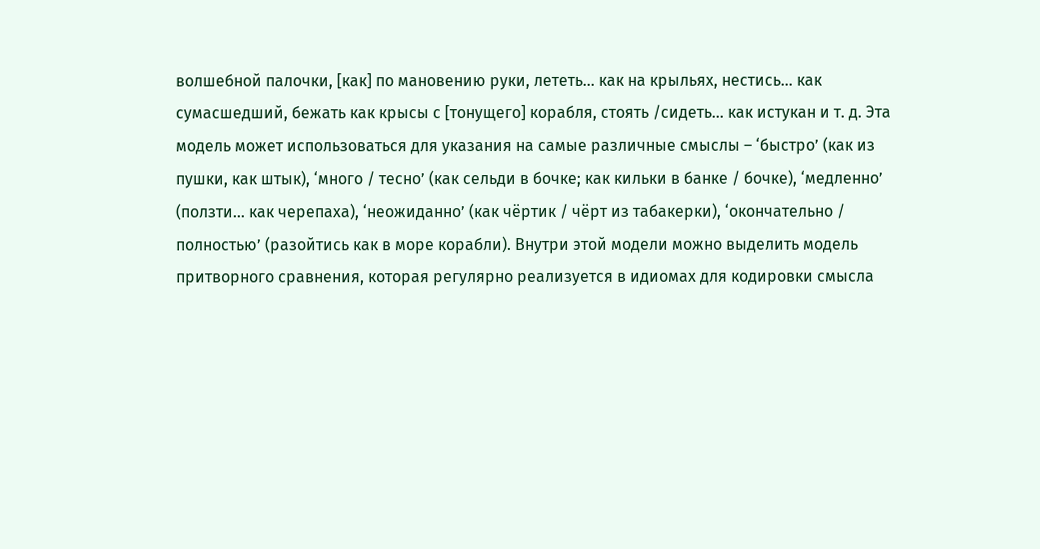волшебной палочки, [как] по мановению руки, лететь... как на крыльях, нестись… как сумасшедший, бежать как крысы с [тонущего] корабля, стоять /сидеть... как истукан и т. д. Эта модель может использоваться для указания на самые различные смыслы – ‘быстро’ (как из пушки, как штык), ‘много / тесно’ (как сельди в бочке; как кильки в банке / бочке), ‘медленно’ (ползти… как черепаха), ‘неожиданно’ (как чёртик / чёрт из табакерки), ‘окончательно / полностью’ (разойтись как в море корабли). Внутри этой модели можно выделить модель притворного сравнения, которая регулярно реализуется в идиомах для кодировки смысла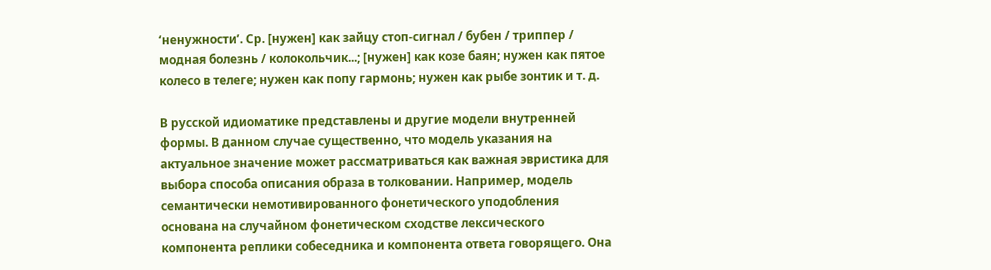‘ненужности’. Ср. [нужен] как зайцу стоп-сигнал / бубен / триппер / модная болезнь / колокольчик...; [нужен] как козе баян; нужен как пятое колесо в телеге; нужен как попу гармонь; нужен как рыбе зонтик и т. д.

В русской идиоматике представлены и другие модели внутренней формы. В данном случае существенно, что модель указания на актуальное значение может рассматриваться как важная эвристика для выбора способа описания образа в толковании. Например, модель семантически немотивированного фонетического уподобления основана на случайном фонетическом сходстве лексического компонента реплики собеседника и компонента ответа говорящего. Она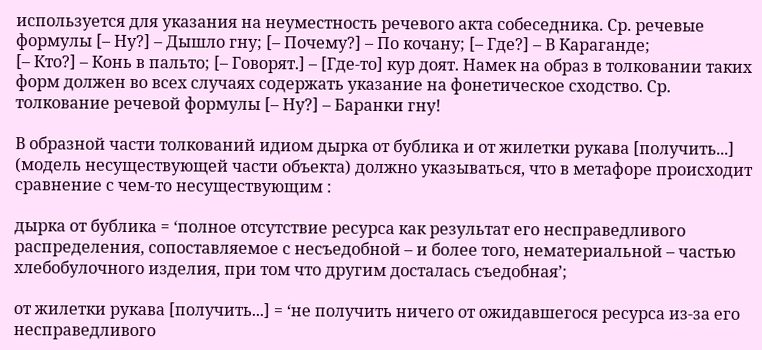используется для указания на неуместность речевого акта собеседника. Ср. речевые формулы [– Ну?] – Дышло гну; [– Почему?] – По кочану; [– Где?] – В Караганде;
[– Кто?] – Конь в пальто; [– Говорят.] – [Где-то] кур доят. Намек на образ в толковании таких форм должен во всех случаях содержать указание на фонетическое сходство. Ср. толкование речевой формулы [– Ну?] – Баранки гну!

В образной части толкований идиом дырка от бублика и от жилетки рукава [получить...] (модель несуществующей части объекта) должно указываться, что в метафоре происходит сравнение с чем-то несуществующим :

дырка от бублика = ‘полное отсутствие ресурса как результат его несправедливого распределения, сопоставляемое с несъедобной – и более того, нематериальной – частью хлебобулочного изделия, при том что другим досталась съедобная’;

от жилетки рукава [получить...] = ‘не получить ничего от ожидавшегося ресурса из-за его несправедливого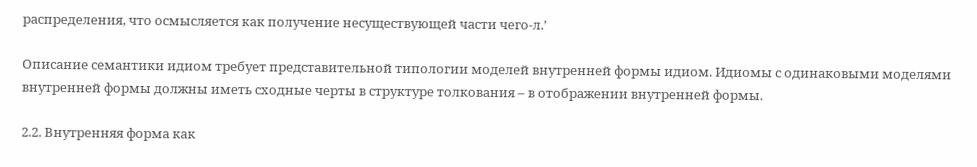распределения, что осмысляется как получение несуществующей части чего-л.’

Описание семантики идиом требует представительной типологии моделей внутренней формы идиом. Идиомы с одинаковыми моделями внутренней формы должны иметь сходные черты в структуре толкования – в отображении внутренней формы.

2.2. Внутренняя форма как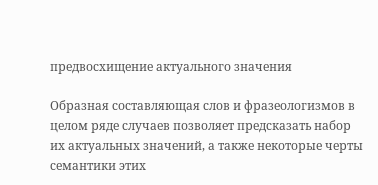предвосхищение актуального значения

Образная составляющая слов и фразеологизмов в целом ряде случаев позволяет предсказать набор их актуальных значений, а также некоторые черты семантики этих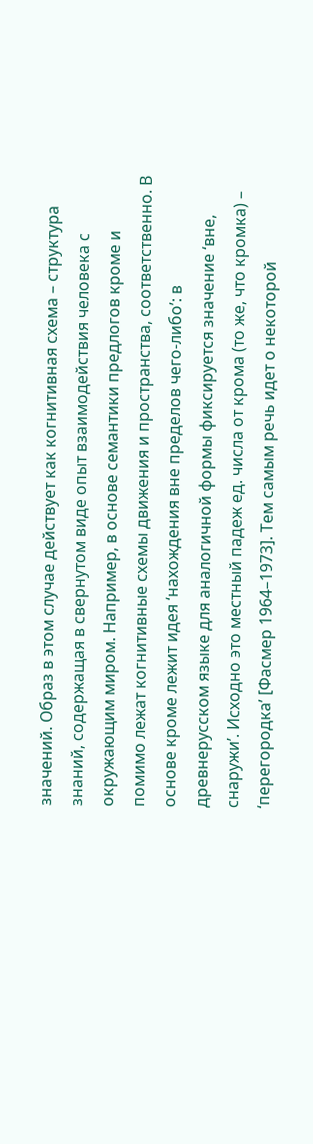значений. Образ в этом случае действует как когнитивная схема – структура знаний, содержащая в свернутом виде опыт взаимодействия человека с окружающим миром. Например, в основе семантики предлогов кроме и помимо лежат когнитивные схемы движения и пространства, соответственно. В основе кроме лежит идея ‘нахождения вне пределов чего-либо’: в древнерусском языке для аналогичной формы фиксируется значение ‘вне, снаружи’. Исходно это местный падеж ед. числа от крома (то же, что кромка) – ‘перегородка’ [Фасмер 1964–1973]. Тем самым речь идет о некоторой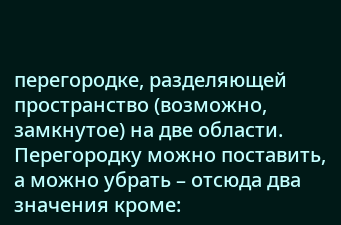перегородке, разделяющей пространство (возможно, замкнутое) на две области. Перегородку можно поставить, а можно убрать – отсюда два значения кроме: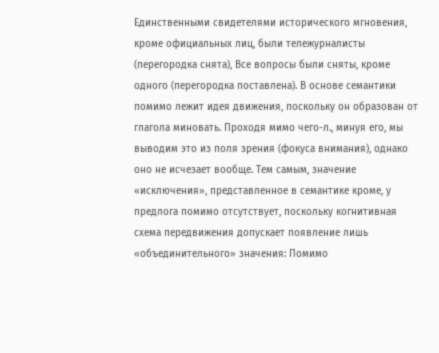Единственными свидетелями исторического мгновения, кроме официальных лиц, были тележурналисты (перегородка снята), Все вопросы были сняты, кроме одного (перегородка поставлена). В основе семантики помимо лежит идея движения, поскольку он образован от глагола миновать. Проходя мимо чего-л., минуя его, мы выводим это из поля зрения (фокуса внимания), однако оно не исчезает вообще. Тем самым, значение «исключения», представленное в семантике кроме, у предлога помимо отсутствует, поскольку когнитивная схема передвижения допускает появление лишь «объединительного» значения: Помимо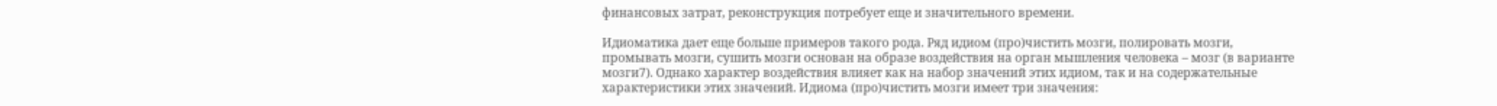финансовых затрат, реконструкция потребует еще и значительного времени.

Идиоматика дает еще больше примеров такого рода. Ряд идиом (про)чистить мозги, полировать мозги, промывать мозги, сушить мозги основан на образе воздействия на орган мышления человека – мозг (в варианте мозги7). Однако характер воздействия влияет как на набор значений этих идиом, так и на содержательные характеристики этих значений. Идиома (про)чистить мозги имеет три значения: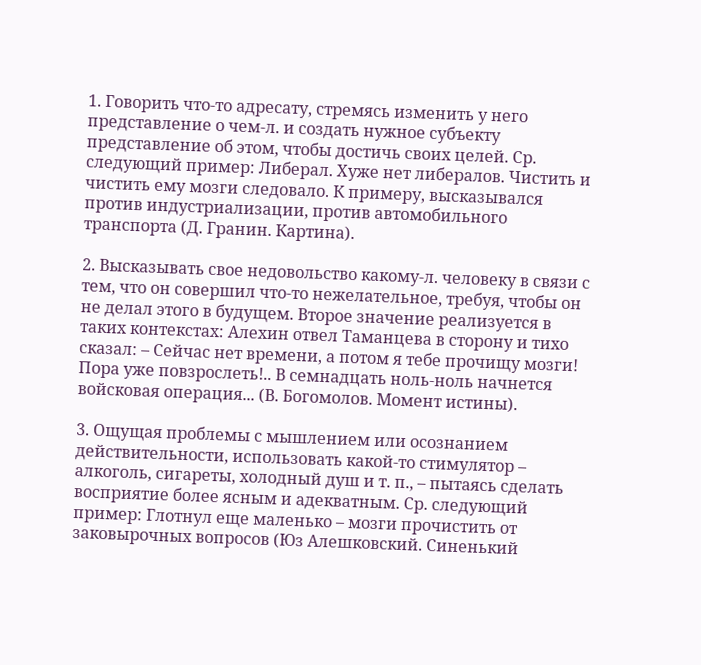1. Говорить что-то адресату, стремясь изменить у него представление о чем-л. и создать нужное субъекту представление об этом, чтобы достичь своих целей. Ср. следующий пример: Либерал. Хуже нет либералов. Чистить и чистить ему мозги следовало. К примеру, высказывался против индустриализации, против автомобильного транспорта (Д. Гранин. Картина).

2. Высказывать свое недовольство какому-л. человеку в связи с тем, что он совершил что-то нежелательное, требуя, чтобы он не делал этого в будущем. Второе значение реализуется в таких контекстах: Алехин отвел Таманцева в сторону и тихо сказал: – Сейчас нет времени, а потом я тебе прочищу мозги! Пора уже повзрослеть!.. В семнадцать ноль-ноль начнется войсковая операция... (В. Богомолов. Момент истины).

3. Ощущая проблемы с мышлением или осознанием действительности, использовать какой-то стимулятор – алкоголь, сигареты, холодный душ и т. п., – пытаясь сделать восприятие более ясным и адекватным. Ср. следующий пример: Глотнул еще маленько – мозги прочистить от заковырочных вопросов (Юз Алешковский. Синенький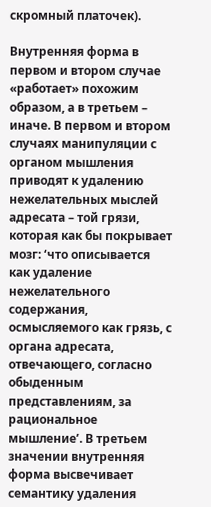скромный платочек).

Внутренняя форма в первом и втором случае «работает» похожим образом, а в третьем – иначе. В первом и втором случаях манипуляции с органом мышления приводят к удалению нежелательных мыслей адресата – той грязи, которая как бы покрывает мозг: ‘что описывается как удаление нежелательного содержания, осмысляемого как грязь, с органа адресата, отвечающего, согласно обыденным представлениям, за рациональное мышление’. В третьем значении внутренняя форма высвечивает семантику удаления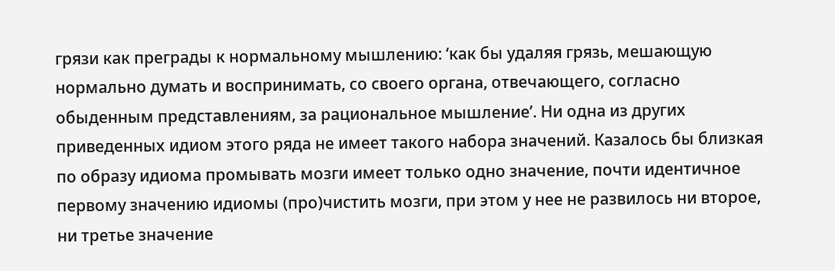грязи как преграды к нормальному мышлению: ‘как бы удаляя грязь, мешающую нормально думать и воспринимать, со своего органа, отвечающего, согласно обыденным представлениям, за рациональное мышление’. Ни одна из других приведенных идиом этого ряда не имеет такого набора значений. Казалось бы близкая по образу идиома промывать мозги имеет только одно значение, почти идентичное первому значению идиомы (про)чистить мозги, при этом у нее не развилось ни второе, ни третье значение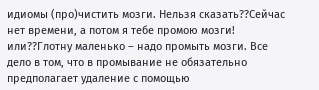идиомы (про)чистить мозги. Нельзя сказать??Сейчас нет времени, а потом я тебе промою мозги! или??Глотну маленько – надо промыть мозги. Все дело в том, что в промывание не обязательно предполагает удаление с помощью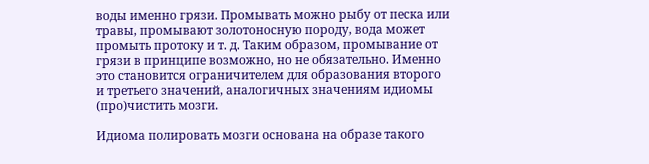воды именно грязи. Промывать можно рыбу от песка или травы, промывают золотоносную породу, вода может промыть протоку и т. д. Таким образом, промывание от грязи в принципе возможно, но не обязательно. Именно это становится ограничителем для образования второго и третьего значений, аналогичных значениям идиомы (про)чистить мозги.

Идиома полировать мозги основана на образе такого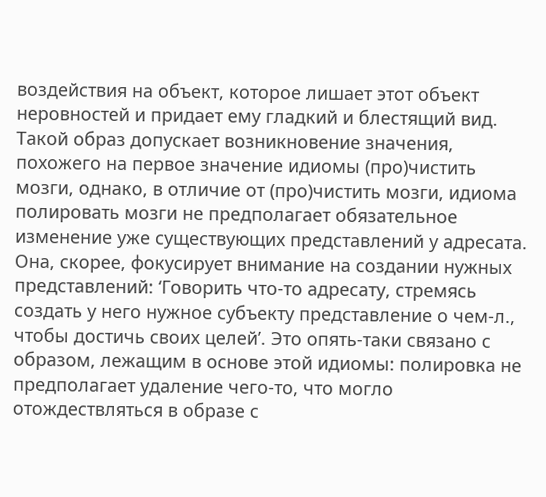воздействия на объект, которое лишает этот объект неровностей и придает ему гладкий и блестящий вид. Такой образ допускает возникновение значения, похожего на первое значение идиомы (про)чистить мозги, однако, в отличие от (про)чистить мозги, идиома полировать мозги не предполагает обязательное изменение уже существующих представлений у адресата. Она, скорее, фокусирует внимание на создании нужных представлений: ‘Говорить что-то адресату, стремясь создать у него нужное субъекту представление о чем-л., чтобы достичь своих целей’. Это опять-таки связано с образом, лежащим в основе этой идиомы: полировка не предполагает удаление чего-то, что могло отождествляться в образе с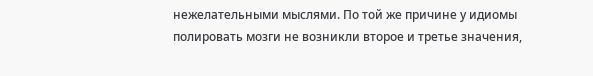нежелательными мыслями. По той же причине у идиомы полировать мозги не возникли второе и третье значения,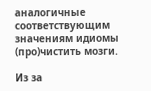аналогичные соответствующим значениям идиомы (про)чистить мозги.

Из за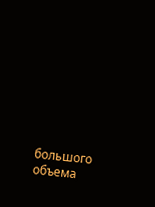большого объема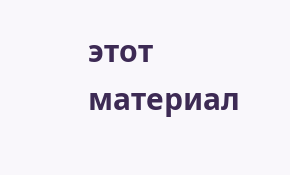этот материал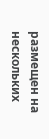размещен на нескольких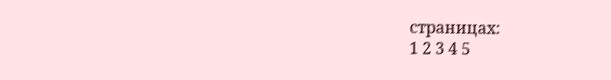страницах:
1 2 3 4 5